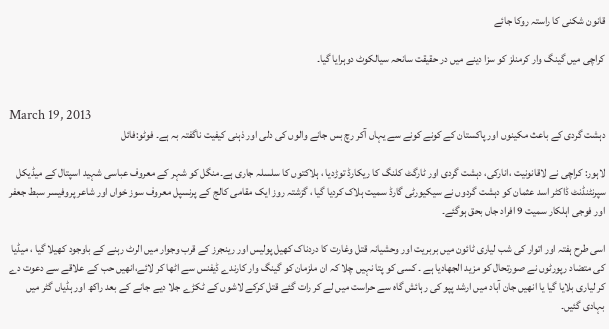قانون شکنی کا راستہ روکا جائے

کراچی میں گینگ وار کرمنلز کو سزا دینے میں در حقیقت سانحہ سیالکوٹ دوہرایا گیا۔


March 19, 2013
دہشت گردی کے باعث مکینوں اور پاکستان کے کونے کونے سے یہاں آکر رچ بس جانے والوں کی دلی اور ذہنی کیفیت ناگفتہ بہ ہے۔ فوٹو:فائل

لاہور: کراچی نے لاقانونیت ،انارکی، دہشت گردی اور ٹارگٹ کلنگ کا ریکارڈ توڑدیا ، ہلاکتوں کا سلسلہ جاری ہے۔منگل کو شہر کے معروف عباسی شہید اسپتال کے میڈیکل سپرنٹنڈنٹ ڈاکٹر اسد عثمان کو دہشت گردوں نے سیکیورٹی گارڈ سمیت ہلاک کردیا گیا ، گزشتہ روز ایک مقامی کالج کے پرنسپل معروف سوز خواں اور شاعر پروفیسر سبط جعفر اور فوجی اہلکار سمیت 9 افراد جاں بحق ہوگئے۔

اسی طرح ہفتہ اور اتوار کی شب لیاری ٹائون میں بربریت اور وحشیانہ قتل وغارت کا دردناک کھیل پولیس اور رینجرز کے قرب وجوار میں الرٹ رہنے کے باوجود کھیلا گیا ، میڈیا کی متضاد رپورٹوں نے صورتحال کو مزید الجھادیا ہے ۔ کسی کو پتا نہیں چلا کہ ان ملزمان کو گینگ وار کارندے ڈیفنس سے اٹھا کر لائے،انھیں حب کے علاقے سے دعوت دے کر لیاری بلایا گیا یا انھیں جان آباد میں ارشد پپو کی رہائش گاہ سے حراست میں لے کر رات گئے قتل کرکے لاشوں کے ٹکڑے جلا دیے جانے کے بعد راکھ اور ہڈیاں گٹر میں بہادی گئیں۔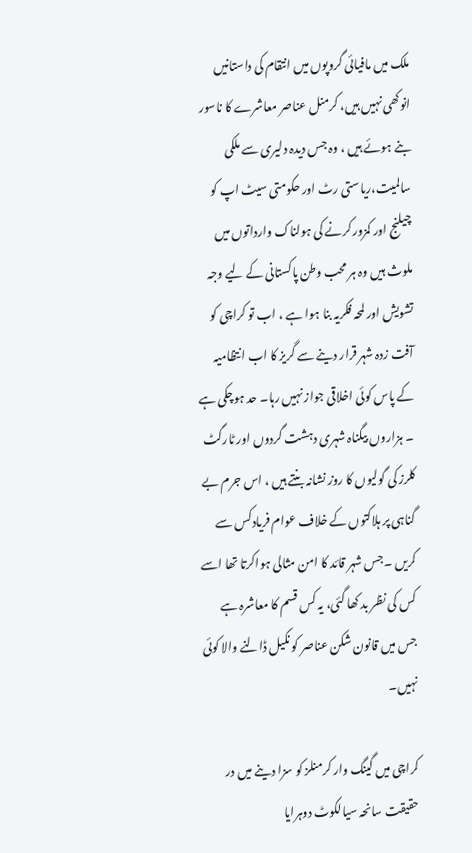ملک میں مافیائی گروپوں میں انتقام کی داستانیں انوکھی نہیں ہیں، کرمنل عناصر معاشرے کا ناسور بنے ہوئے ہیں ، وہ جس دیدہ دلیری سے ملکی سالمیت،ریاستی رٹ اور حکومتی سیٹ اپ کو چیلنج اور کمزور کرنے کی ہولناک وارداتوں میں ملوث ہیں وہ ہر محب وطن پاکستانی کے لیے وجہ تشویش اور لمحہ فکریہ بنا ہوا ہے ، اب تو کراچی کو آفت زدہ شہر قرار دینے سے گریز کا اب انتظامیہ کے پاس کوئی اخلاقی جواز نہیں رہا۔ حد ہوچکی ہے ۔ ہزاروں بیگناہ شہری دہشت گردوں اور ٹارگٹ کلرز کی گولیوں کا روز نشانہ بنتے ہیں ، اس جرم بے گناہی پر ہلاکتوں کے خلاف عوام فریادکس سے کریں ۔جس شہر قائد کا امن مثالی ہواکرتا تھا اسے کس کی نظر بد کھا گئی، یہ کس قسم کا معاشرہ ہے جس میں قانون شکن عناصر کو نکیل ڈالنے والا کوئی نہیں۔

کراچی میں گینگ وار کرمنلز کو سزا دینے میں در حقیقت سانحہ سیالکوٹ دوہرایا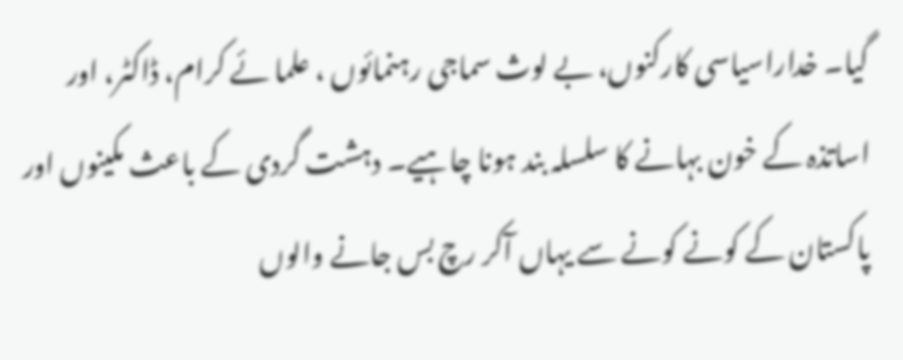گیا۔ خداراسیاسی کارکنوں، بے لوث سماجی رہنمائوں ، علما ئے کرام، ڈاکٹر، اور اساتذہ کے خون بہانے کا سلسلہ بند ہونا چاہیے۔ دہشت گردی کے باعث مکینوں اور پاکستان کے کونے کونے سے یہاں آکر رچ بس جانے والوں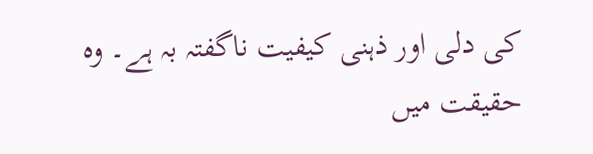کی دلی اور ذہنی کیفیت ناگفتہ بہ ہے۔ وہ حقیقت میں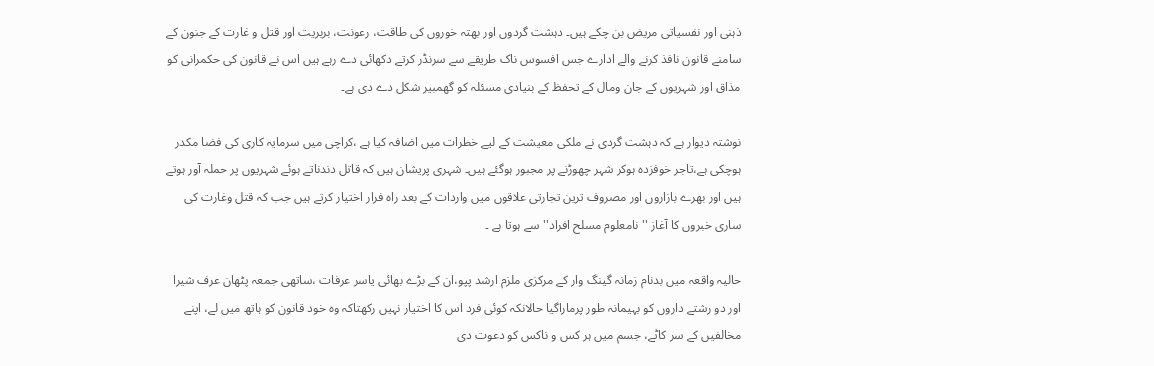ذہنی اور نفسیاتی مریض بن چکے ہیں۔ دہشت گردوں اور بھتہ خوروں کی طاقت، رعونت، بربریت اور قتل و غارت کے جنون کے سامنے قانون نافذ کرنے والے ادارے جس افسوس ناک طریقے سے سرنڈر کرتے دکھائی دے رہے ہیں اس نے قانون کی حکمرانی کو مذاق اور شہریوں کے جان ومال کے تحفظ کے بنیادی مسئلہ کو گھمبیر شکل دے دی ہے۔

نوشتہ دیوار ہے کہ دہشت گردی نے ملکی معیشت کے لیے خطرات میں اضافہ کیا ہے ،کراچی میں سرمایہ کاری کی فضا مکدر ہوچکی ہے،تاجر خوفزدہ ہوکر شہر چھوڑنے پر مجبور ہوگئے ہیں۔ شہری پریشان ہیں کہ قاتل دندناتے ہوئے شہریوں پر حملہ آور ہوتے ہیں اور بھرے بازاروں اور مصروف ترین تجارتی علاقوں میں واردات کے بعد راہ فرار اختیار کرتے ہیں جب کہ قتل وغارت کی ساری خبروں کا آغاز ''نامعلوم مسلح افراد'' سے ہوتا ہے ۔

حالیہ واقعہ میں بدنام زمانہ گینگ وار کے مرکزی ملزم ارشد پپو،ان کے بڑے بھائی یاسر عرفات ،ساتھی جمعہ پٹھان عرف شیرا اور دو رشتے داروں کو بہیمانہ طور پرماراگیا حالانکہ کوئی فرد اس کا اختیار نہیں رکھتاکہ وہ خود قانون کو ہاتھ میں لے، اپنے مخالفیں کے سر کاٹے، جسم میں ہر کس و ناکس کو دعوت دی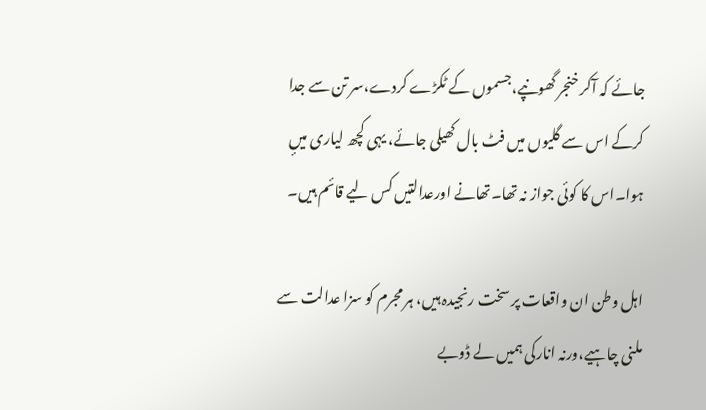جائے کہ آکر خنجر گھونپے،جسموں کے ٹکڑے کردے،سر تن سے جدا کرکے اس سے گلیوں میں فٹ بال کھیلی جائے، یہی کچھ لیاری میںٕ ہوا۔اس کا کوئی جواز نہ تھا۔تھانے اورعدالتیں کس لیے قائم ہیں۔

اہل وطن ان واقعات پر سخت رنجیدہ ہیں، ہر مجرم کو سزا عدالت سے ملنی چاہیے،ورنہ انارکی ہمیں لے ڈوبے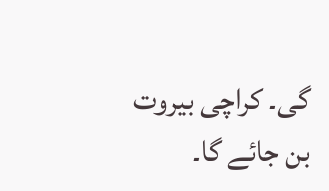گی۔ کراچی بیروت بن جائے گا۔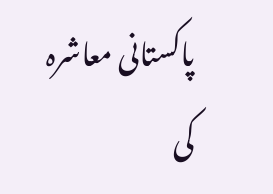پاکستانی معاشرہ کی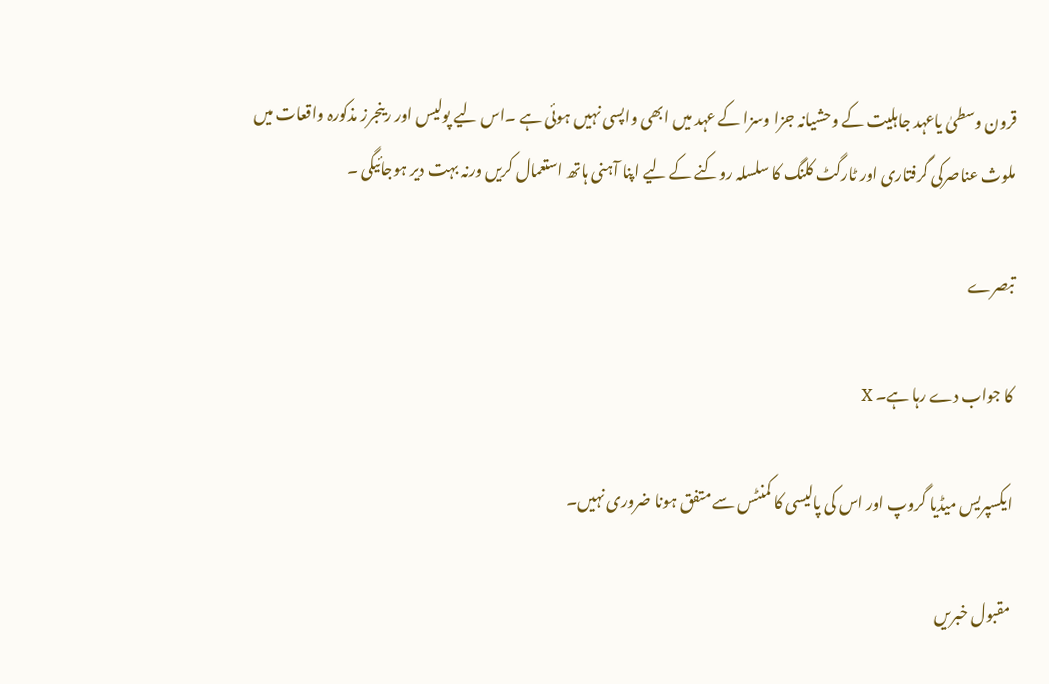قرون وسطیٰ یاعہد جاہلیت کے وحشیانہ جزا وسزا کے عہد میں ابھی واپسی نہیں ہوئی ہے ۔اس لیے پولیس اور رینجرز مذکورہ واقعات میں ملوث عناصرکی گرفتاری اور ٹارگٹ کلنگ کا سلسلہ روکنے کے لیے اپنا آہنی ہاتھ استعمال کریں ورنہ بہت دیر ہوجائیگی ۔

تبصرے

کا جواب دے رہا ہے۔ X

ایکسپریس میڈیا گروپ اور اس کی پالیسی کا کمنٹس سے متفق ہونا ضروری نہیں۔

مقبول خبریں